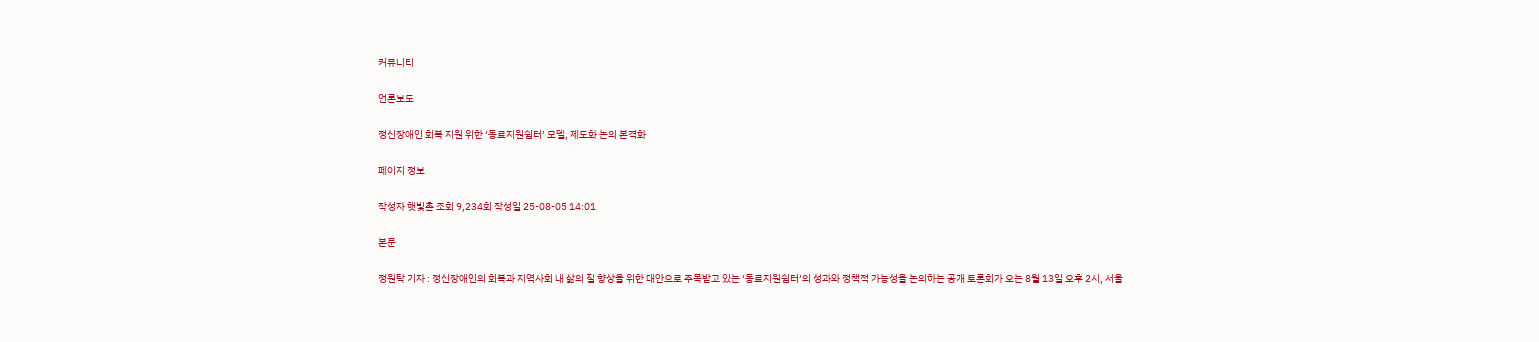커뮤니티

언론보도

정신장애인 회복 지원 위한 ‘동료지원쉼터’ 모델, 제도화 논의 본격화

페이지 정보

작성자 햇빛촌 조회 9,234회 작성일 25-08-05 14:01

본문

정원탁 기자 : 정신장애인의 회복과 지역사회 내 삶의 질 향상을 위한 대안으로 주목받고 있는 ‘동료지원쉼터’의 성과와 정책적 가능성을 논의하는 공개 토론회가 오는 8월 13일 오후 2시, 서울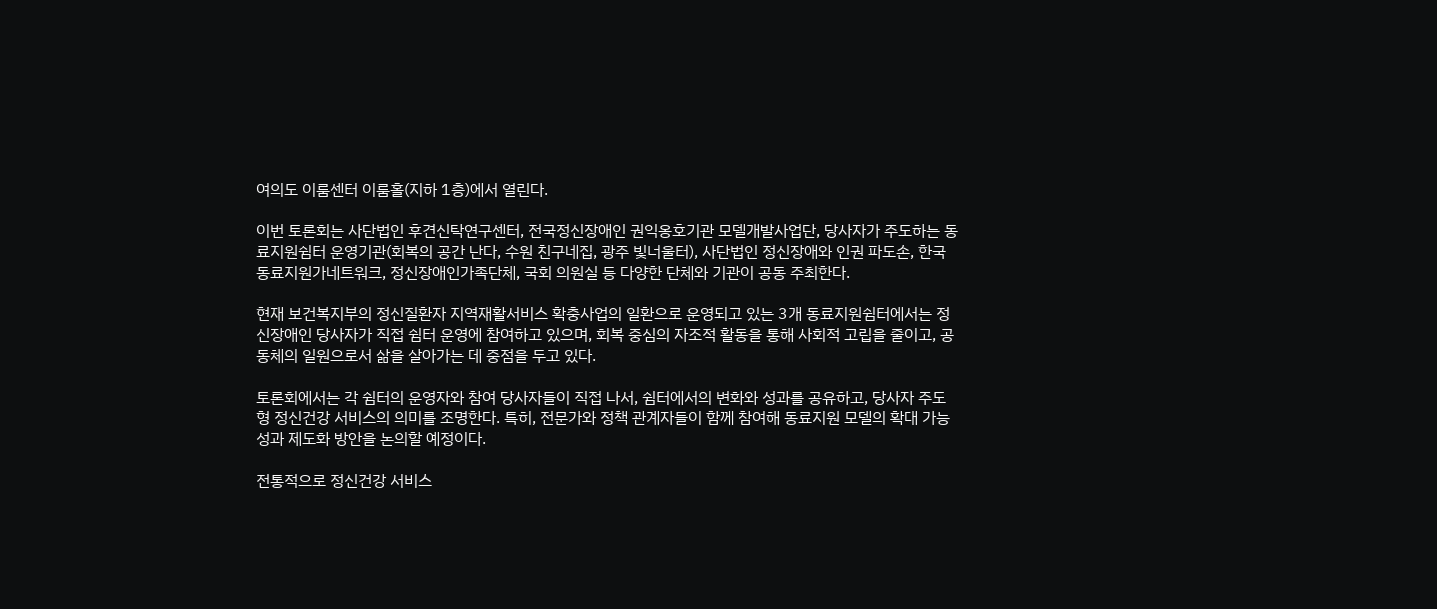여의도 이룸센터 이룸홀(지하 1층)에서 열린다.

이번 토론회는 사단법인 후견신탁연구센터, 전국정신장애인 권익옹호기관 모델개발사업단, 당사자가 주도하는 동료지원쉼터 운영기관(회복의 공간 난다, 수원 친구네집, 광주 빛너울터), 사단법인 정신장애와 인권 파도손, 한국동료지원가네트워크, 정신장애인가족단체, 국회 의원실 등 다양한 단체와 기관이 공동 주최한다.

현재 보건복지부의 정신질환자 지역재활서비스 확충사업의 일환으로 운영되고 있는 3개 동료지원쉼터에서는 정신장애인 당사자가 직접 쉼터 운영에 참여하고 있으며, 회복 중심의 자조적 활동을 통해 사회적 고립을 줄이고, 공동체의 일원으로서 삶을 살아가는 데 중점을 두고 있다.

토론회에서는 각 쉼터의 운영자와 참여 당사자들이 직접 나서, 쉼터에서의 변화와 성과를 공유하고, 당사자 주도형 정신건강 서비스의 의미를 조명한다. 특히, 전문가와 정책 관계자들이 함께 참여해 동료지원 모델의 확대 가능성과 제도화 방안을 논의할 예정이다.

전통적으로 정신건강 서비스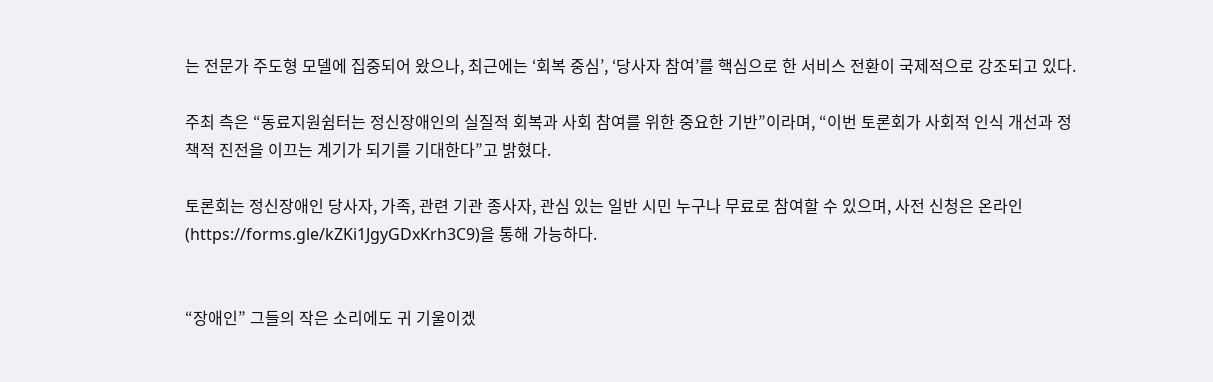는 전문가 주도형 모델에 집중되어 왔으나, 최근에는 ‘회복 중심’, ‘당사자 참여’를 핵심으로 한 서비스 전환이 국제적으로 강조되고 있다.

주최 측은 “동료지원쉼터는 정신장애인의 실질적 회복과 사회 참여를 위한 중요한 기반”이라며, “이번 토론회가 사회적 인식 개선과 정책적 진전을 이끄는 계기가 되기를 기대한다”고 밝혔다.

토론회는 정신장애인 당사자, 가족, 관련 기관 종사자, 관심 있는 일반 시민 누구나 무료로 참여할 수 있으며, 사전 신청은 온라인(https://forms.gle/kZKi1JgyGDxKrh3C9)을 통해 가능하다.


“장애인” 그들의 작은 소리에도 귀 기울이겠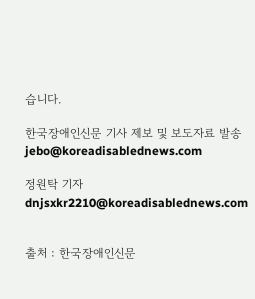습니다.

한국장애인신문 기사 제보 및 보도자료 발송 jebo@koreadisablednews.com

정원탁 기자 dnjsxkr2210@koreadisablednews.com


출처 : 한국장애인신문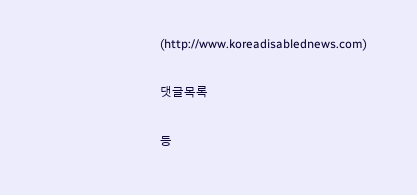(http://www.koreadisablednews.com)

댓글목록

등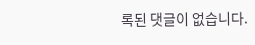록된 댓글이 없습니다.